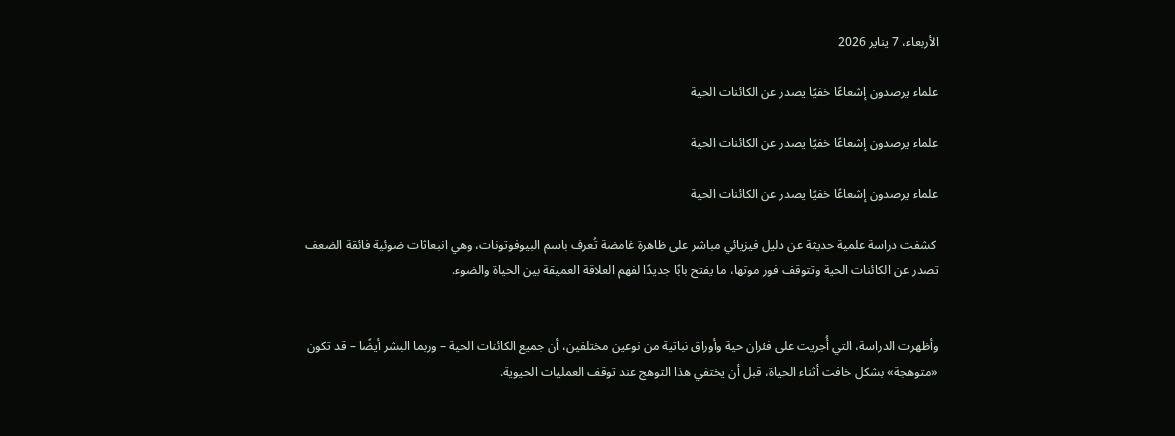الأربعاء، 7 يناير 2026

علماء يرصدون إشعاعًا خفيًا يصدر عن الكائنات الحية

علماء يرصدون إشعاعًا خفيًا يصدر عن الكائنات الحية

علماء يرصدون إشعاعًا خفيًا يصدر عن الكائنات الحية

 كشفت دراسة علمية حديثة عن دليل فيزيائي مباشر على ظاهرة غامضة تُعرف باسم البيوفوتونات، وهي انبعاثات ضوئية فائقة الضعف تصدر عن الكائنات الحية وتتوقف فور موتها، ما يفتح بابًا جديدًا لفهم العلاقة العميقة بين الحياة والضوء.


وأظهرت الدراسة، التي أُجريت على فئران حية وأوراق نباتية من نوعين مختلفين، أن جميع الكائنات الحية – وربما البشر أيضًا – قد تكون «متوهجة» بشكل خافت أثناء الحياة، قبل أن يختفي هذا التوهج عند توقف العمليات الحيوية.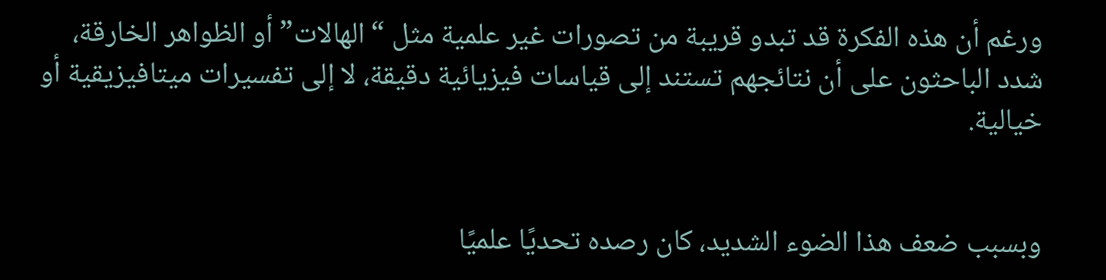ورغم أن هذه الفكرة قد تبدو قريبة من تصورات غير علمية مثل “الهالات” أو الظواهر الخارقة، شدد الباحثون على أن نتائجهم تستند إلى قياسات فيزيائية دقيقة، لا إلى تفسيرات ميتافيزيقية أو خيالية.


وبسبب ضعف هذا الضوء الشديد، كان رصده تحديًا علميًا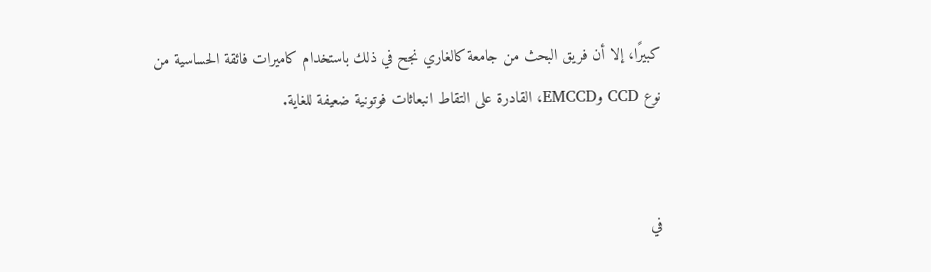كبيرًا، إلا أن فريق البحث من جامعة كالغاري نجح في ذلك باستخدام كاميرات فائقة الحساسية من نوع CCD وEMCCD، القادرة على التقاط انبعاثات فوتونية ضعيفة للغاية.


في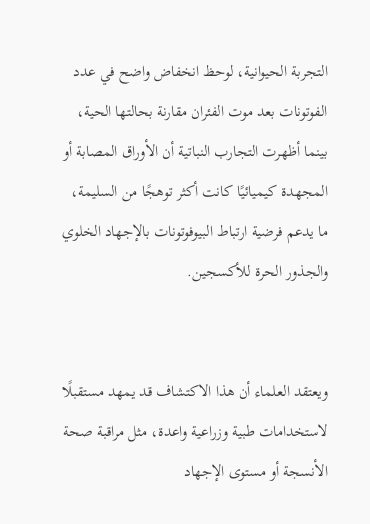التجربة الحيوانية، لوحظ انخفاض واضح في عدد الفوتونات بعد موت الفئران مقارنة بحالتها الحية، بينما أظهرت التجارب النباتية أن الأوراق المصابة أو المجهدة كيميائيًا كانت أكثر توهجًا من السليمة، ما يدعم فرضية ارتباط البيوفوتونات بالإجهاد الخلوي والجذور الحرة للأكسجين.


ويعتقد العلماء أن هذا الاكتشاف قد يمهد مستقبلًا لاستخدامات طبية وزراعية واعدة، مثل مراقبة صحة الأنسجة أو مستوى الإجهاد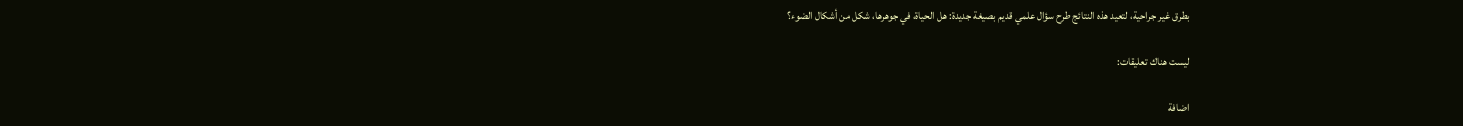بطرق غير جراحية، لتعيد هذه النتائج طرح سؤال علمي قديم بصيغة جديدة: هل الحياة، في جوهرها، شكل من أشكال الضوء؟

ليست هناك تعليقات:

اضافة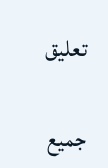تعليق

جميع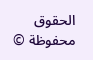الحقوق محفوظة ©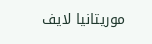موريتانيا لايف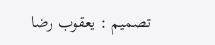تصميم : يعقوب رضا